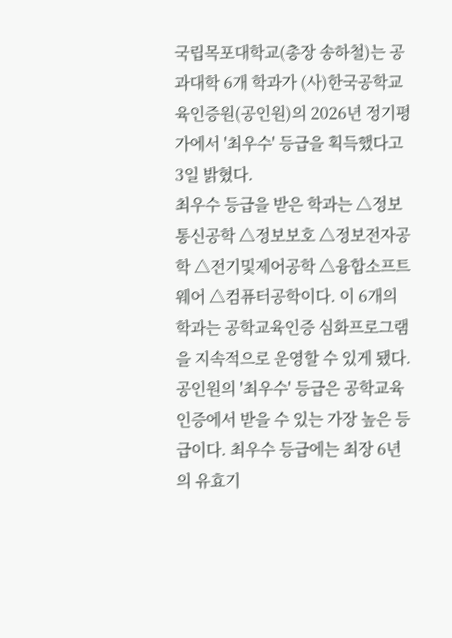국립목포대학교(총장 송하철)는 공과대학 6개 학과가 (사)한국공학교육인증원(공인원)의 2026년 정기평가에서 '최우수' 등급을 획득했다고 3일 밝혔다.
최우수 등급을 받은 학과는 △정보통신공학 △정보보호 △정보전자공학 △전기및제어공학 △융합소프트웨어 △컴퓨터공학이다. 이 6개의 학과는 공학교육인증 심화프로그램을 지속적으로 운영할 수 있게 됐다.
공인원의 '최우수' 등급은 공학교육인증에서 받을 수 있는 가장 높은 등급이다. 최우수 등급에는 최장 6년의 유효기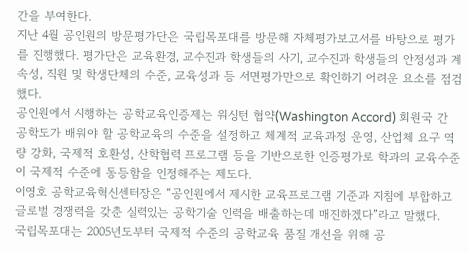간을 부여한다.
지난 4월 공인원의 방문평가단은 국립목포대를 방문해 자체평가보고서를 바탕으로 평가를 진행했다. 평가단은 교육환경, 교수진과 학생들의 사기, 교수진과 학생들의 안정성과 계속성, 직원 및 학생단체의 수준, 교육성과 등 서면평가만으로 확인하기 어려운 요소를 점검했다.
공인원에서 시행하는 공학교육인증제는 워싱턴 협약(Washington Accord) 회원국 간 공학도가 배워야 할 공학교육의 수준을 설정하고 체계적 교육과정 운영, 산업체 요구 역량 강화, 국제적 호환성, 산학협력 프로그램 등을 기반으로한 인증평가로 학과의 교육수준이 국제적 수준에 동등함을 인정해주는 제도다.
이영호 공학교육혁신센터장은 “공인원에서 제시한 교육프로그램 기준과 지침에 부합하고 글로벌 경쟁력을 갖춘 실력있는 공학기술 인력을 배출하는데 매진하겠다”라고 말했다.
국립목포대는 2005년도부터 국제적 수준의 공학교육 품질 개선을 위해 공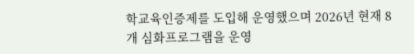학교육인증제를 도입해 운영했으며 2026년 현재 8개 심화프로그램을 운영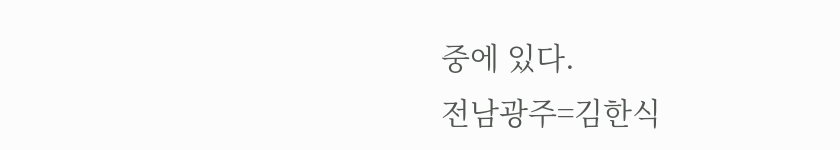중에 있다.
전남광주=김한식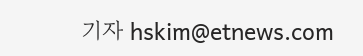기자 hskim@etnews.com